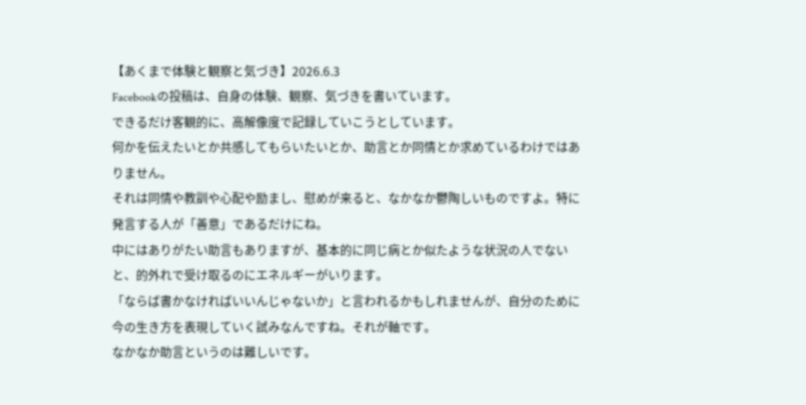【あくまで体験と観察と気づき】2026.6.3
Facebookの投稿は、自身の体験、観察、気づきを書いています。
できるだけ客観的に、高解像度で記録していこうとしています。
何かを伝えたいとか共感してもらいたいとか、助言とか同情とか求めているわけではありません。
それは同情や教訓や心配や励まし、慰めが来ると、なかなか鬱陶しいものですよ。特に発言する人が「善意」であるだけにね。
中にはありがたい助言もありますが、基本的に同じ病とか似たような状況の人でないと、的外れで受け取るのにエネルギーがいります。
「ならば書かなければいいんじゃないか」と言われるかもしれませんが、自分のために今の生き方を表現していく試みなんですね。それが軸です。
なかなか助言というのは難しいです。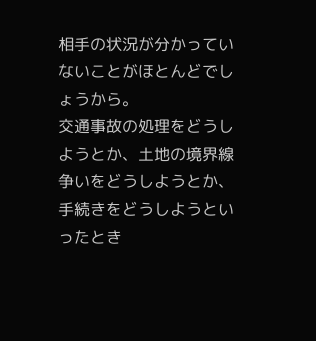相手の状況が分かっていないことがほとんどでしょうから。
交通事故の処理をどうしようとか、土地の境界線争いをどうしようとか、手続きをどうしようといったとき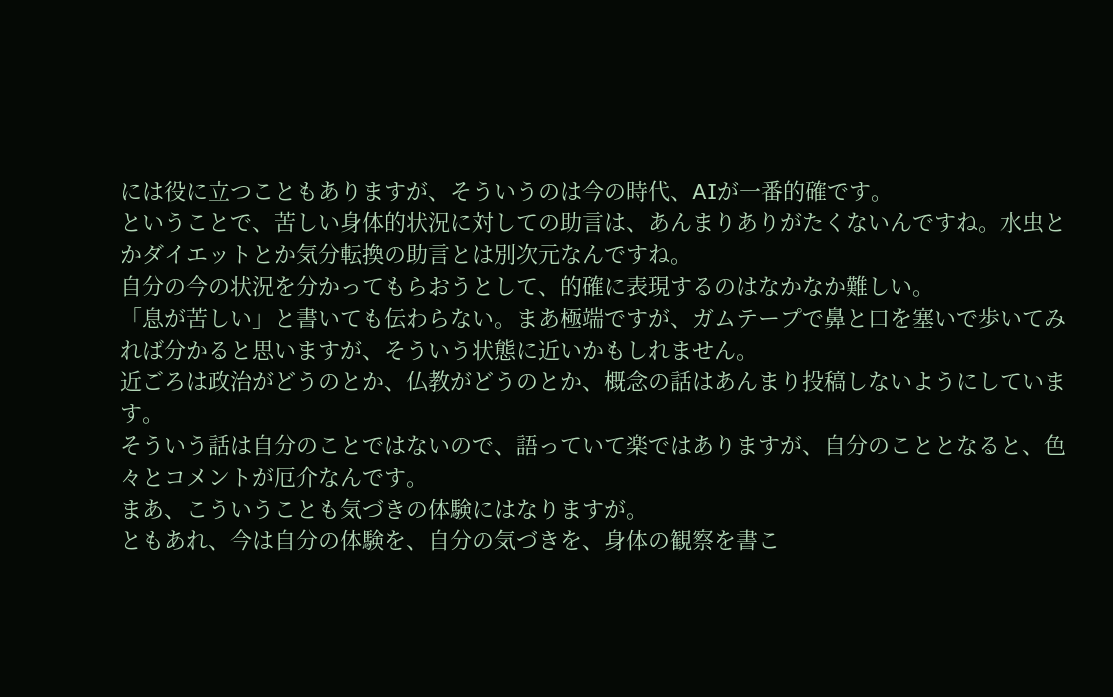には役に立つこともありますが、そういうのは今の時代、AIが一番的確です。
ということで、苦しい身体的状況に対しての助言は、あんまりありがたくないんですね。水虫とかダイエットとか気分転換の助言とは別次元なんですね。
自分の今の状況を分かってもらおうとして、的確に表現するのはなかなか難しい。
「息が苦しい」と書いても伝わらない。まあ極端ですが、ガムテープで鼻と口を塞いで歩いてみれば分かると思いますが、そういう状態に近いかもしれません。
近ごろは政治がどうのとか、仏教がどうのとか、概念の話はあんまり投稿しないようにしています。
そういう話は自分のことではないので、語っていて楽ではありますが、自分のこととなると、色々とコメントが厄介なんです。
まあ、こういうことも気づきの体験にはなりますが。
ともあれ、今は自分の体験を、自分の気づきを、身体の観察を書こ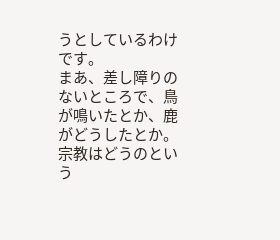うとしているわけです。
まあ、差し障りのないところで、鳥が鳴いたとか、鹿がどうしたとか。宗教はどうのという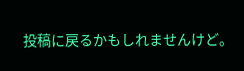投稿に戻るかもしれませんけど。